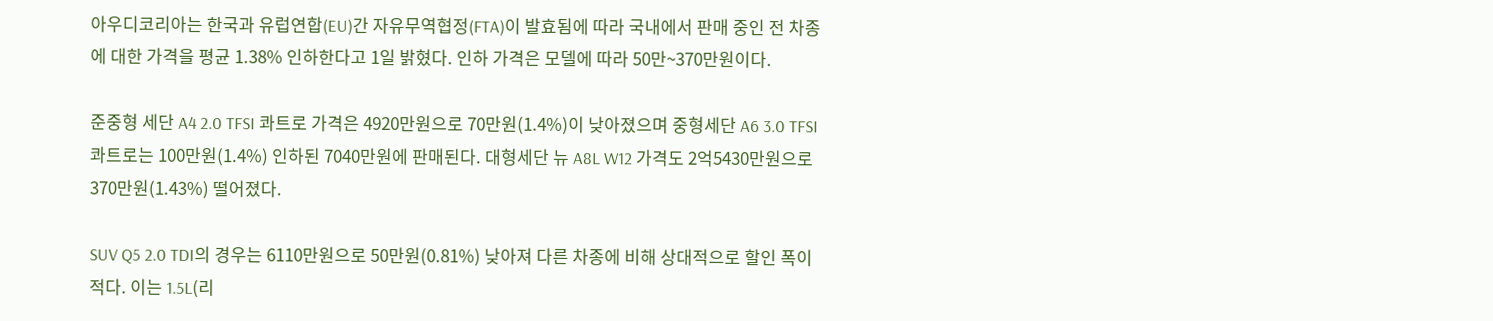아우디코리아는 한국과 유럽연합(EU)간 자유무역협정(FTA)이 발효됨에 따라 국내에서 판매 중인 전 차종에 대한 가격을 평균 1.38% 인하한다고 1일 밝혔다. 인하 가격은 모델에 따라 50만~370만원이다.

준중형 세단 A4 2.0 TFSI 콰트로 가격은 4920만원으로 70만원(1.4%)이 낮아졌으며 중형세단 A6 3.0 TFSI 콰트로는 100만원(1.4%) 인하된 7040만원에 판매된다. 대형세단 뉴 A8L W12 가격도 2억5430만원으로 370만원(1.43%) 떨어졌다.

SUV Q5 2.0 TDI의 경우는 6110만원으로 50만원(0.81%) 낮아져 다른 차종에 비해 상대적으로 할인 폭이 적다. 이는 1.5L(리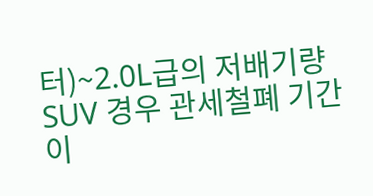터)~2.0L급의 저배기량 SUV 경우 관세철폐 기간이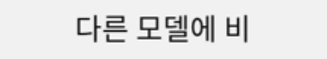다른 모델에 비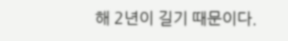해 2년이 길기 때문이다.